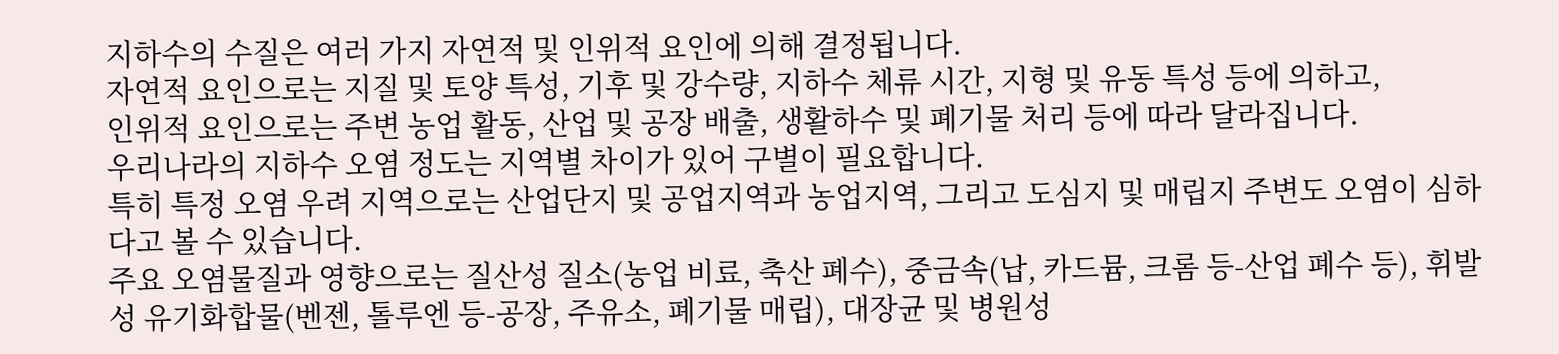지하수의 수질은 여러 가지 자연적 및 인위적 요인에 의해 결정됩니다.
자연적 요인으로는 지질 및 토양 특성, 기후 및 강수량, 지하수 체류 시간, 지형 및 유동 특성 등에 의하고,
인위적 요인으로는 주변 농업 활동, 산업 및 공장 배출, 생활하수 및 폐기물 처리 등에 따라 달라집니다.
우리나라의 지하수 오염 정도는 지역별 차이가 있어 구별이 필요합니다.
특히 특정 오염 우려 지역으로는 산업단지 및 공업지역과 농업지역, 그리고 도심지 및 매립지 주변도 오염이 심하다고 볼 수 있습니다.
주요 오염물질과 영향으로는 질산성 질소(농업 비료, 축산 폐수), 중금속(납, 카드뮴, 크롬 등-산업 폐수 등), 휘발성 유기화합물(벤젠, 톨루엔 등-공장, 주유소, 폐기물 매립), 대장균 및 병원성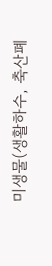미생물(생활하수, 축산폐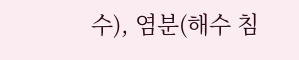수), 염분(해수 침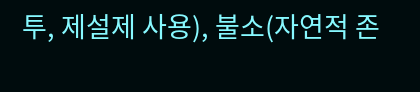투, 제설제 사용), 불소(자연적 존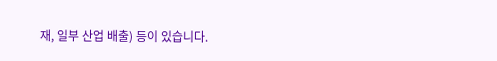재, 일부 산업 배출) 등이 있습니다.